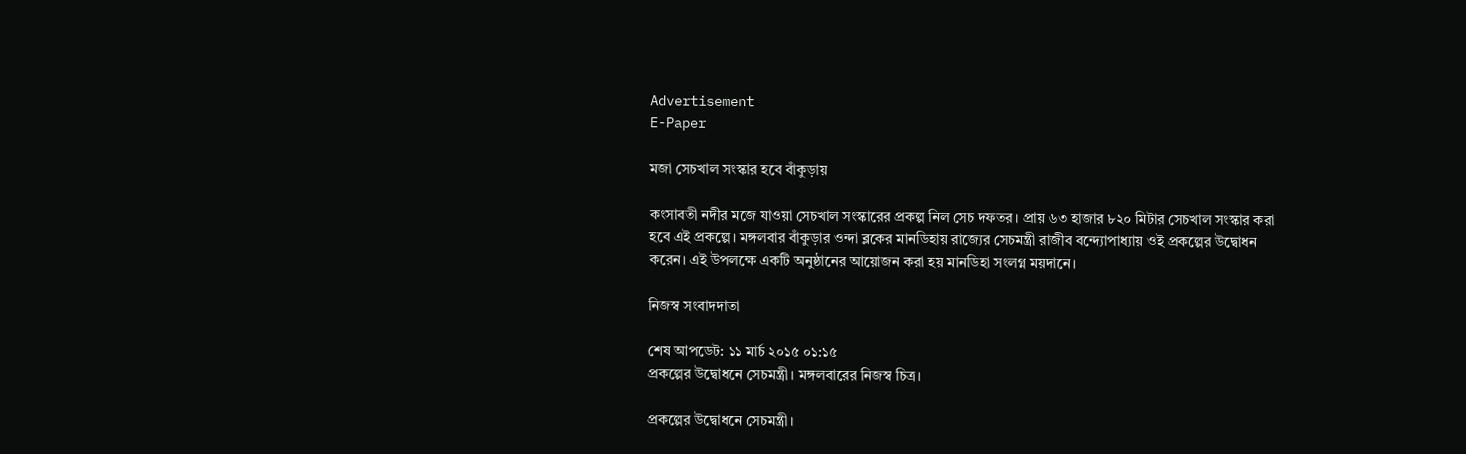Advertisement
E-Paper

মজা সেচখাল সংস্কার হবে বাঁকুড়ায়

কংসাবতী নদীর মজে যাওয়া সেচখাল সংস্কারের প্রকল্প নিল সেচ দফতর। প্রায় ৬৩ হাজার ৮২০ মিটার সেচখাল সংস্কার করা হবে এই প্রকল্পে। মঙ্গলবার বাঁকুড়ার ওন্দা ব্লকের মানডিহায় রাজ্যের সেচমন্ত্রী রাজীব বন্দ্যোপাধ্যায় ওই প্রকল্পের উদ্বোধন করেন। এই উপলক্ষে একটি অনুষ্ঠানের আয়োজন করা হয় মানডিহা সংলগ্ন ময়দানে।

নিজস্ব সংবাদদাতা

শেষ আপডেট: ১১ মার্চ ২০১৫ ০১:১৫
প্রকল্পের উদ্বোধনে সেচমন্ত্রী। মঙ্গলবারের নিজস্ব চিত্র।

প্রকল্পের উদ্বোধনে সেচমন্ত্রী।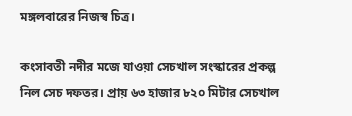মঙ্গলবারের নিজস্ব চিত্র।

কংসাবতী নদীর মজে যাওয়া সেচখাল সংস্কারের প্রকল্প নিল সেচ দফতর। প্রায় ৬৩ হাজার ৮২০ মিটার সেচখাল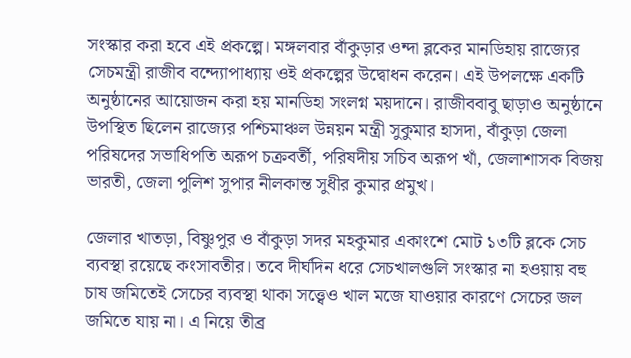সংস্কার করা হবে এই প্রকল্পে। মঙ্গলবার বাঁকুড়ার ওন্দা ব্লকের মানডিহায় রাজ্যের সেচমন্ত্রী রাজীব বন্দ্যোপাধ্যায় ওই প্রকল্পের উদ্বোধন করেন। এই উপলক্ষে একটি অনুষ্ঠানের আয়োজন করা হয় মানডিহা সংলগ্ন ময়দানে। রাজীববাবু ছাড়াও অনুষ্ঠানে উপস্থিত ছিলেন রাজ্যের পশ্চিমাঞ্চল উন্নয়ন মন্ত্রী সুকুমার হাসদা, বাঁকুড়া জেলা পরিষদের সভাধিপতি অরূপ চক্রবর্তী, পরিষদীয় সচিব অরূপ খাঁ, জেলাশাসক বিজয় ভারতী, জেলা পুলিশ সুপার নীলকান্ত সুধীর কুমার প্রমুখ।

জেলার খাতড়া, বিষ্ণুপুর ও বাঁকুড়া সদর মহকুমার একাংশে মোট ১৩টি ব্লকে সেচ ব্যবস্থা রয়েছে কংসাবতীর। তবে দীর্ঘদিন ধরে সেচখালগুলি সংস্কার না হওয়ায় বহু চাষ জমিতেই সেচের ব্যবস্থা থাকা সত্ত্বেও খাল মজে যাওয়ার কারণে সেচের জল জমিতে যায় না। এ নিয়ে তীব্র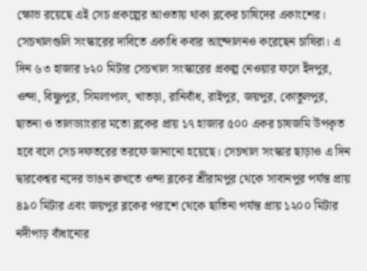ক্ষোভ রয়েছে এই সেচ প্রকল্পের আওতায় থাকা ব্লকের চাষিদের একাংশের। সেচখালগুলি সংস্কারের দাবিতে একাধি কবার আন্দোলনও করেছেন চাষিরা। এ দিন ৬৩ হাজার ৮২০ মিটার সেচখাল সংস্কারের প্রকল্প নেওয়ার ফলে ইঁদপুর, ওন্দা, বিষ্ণুপুর, সিমলাপাল, খাতড়া, রানিবাঁধ, রাইপুর, জয়পুর, কোতুলপুর, ছাতনা ও তালড্যাংরার মতো ব্লকের প্রায় ১৭ হাজার ৫০০ একর চাষজমি উপকৃত হবে বলে সেচ দফতরের তরফে জানানো হয়েছে। সেচখাল সংস্কার ছাড়াও এ দিন দ্বারকেশ্বর নদের ভাঙন রুখতে ওন্দা ব্লকের শ্রীরামপুর থেকে সাবানপুর পর্যন্ত প্রায় ৪৯০ মিটার এবং জয়পুর ব্লকের পরাশে থেকে ছাতিনা পর্যন্ত প্রায় ১২০০ মিটার নদীপাড় বাঁধানোর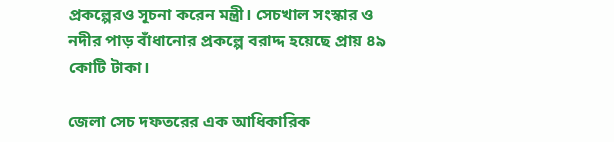প্রকল্পেরও সূচনা করেন মন্ত্রী। সেচখাল সংস্কার ও নদীর পাড় বাঁধানোর প্রকল্পে বরাদ্দ হয়েছে প্রায় ৪৯ কোটি টাকা।

জেলা সেচ দফতরের এক আধিকারিক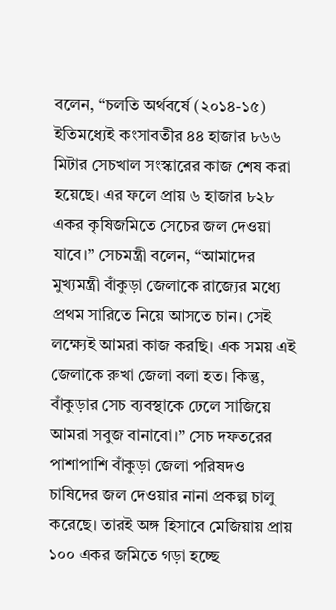বলেন, “চলতি অর্থবর্ষে (২০১৪-১৫) ইতিমধ্যেই কংসাবতীর ৪৪ হাজার ৮৬৬ মিটার সেচখাল সংস্কারের কাজ শেষ করা হয়েছে। এর ফলে প্রায় ৬ হাজার ৮২৮ একর কৃষিজমিতে সেচের জল দেওয়া যাবে।” সেচমন্ত্রী বলেন, “আমাদের মুখ্যমন্ত্রী বাঁকুড়া জেলাকে রাজ্যের মধ্যে প্রথম সারিতে নিয়ে আসতে চান। সেই লক্ষ্যেই আমরা কাজ করছি। এক সময় এই জেলাকে রুখা জেলা বলা হত। কিন্তু, বাঁকুড়ার সেচ ব্যবস্থাকে ঢেলে সাজিয়ে আমরা সবুজ বানাবো।” সেচ দফতরের পাশাপাশি বাঁকুড়া জেলা পরিষদও চাষিদের জল দেওয়ার নানা প্রকল্প চালু করেছে। তারই অঙ্গ হিসাবে মেজিয়ায় প্রায় ১০০ একর জমিতে গড়া হচ্ছে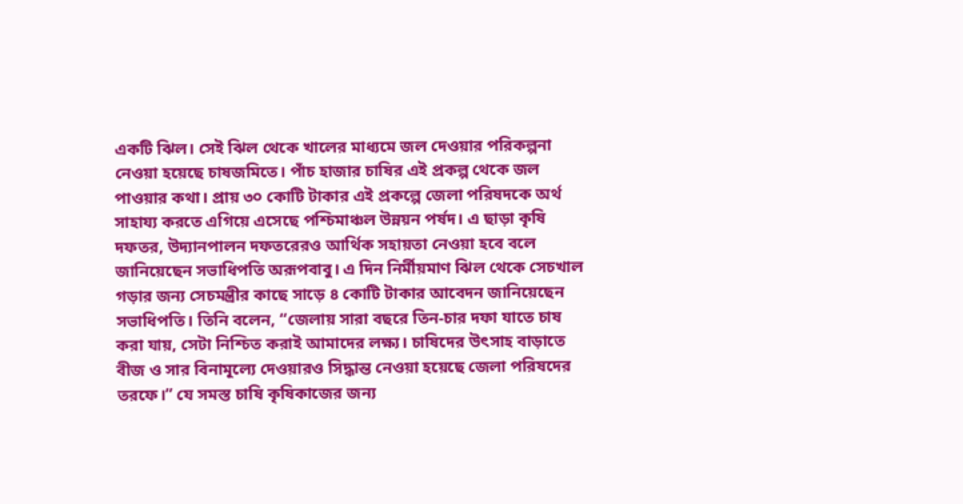একটি ঝিল। সেই ঝিল থেকে খালের মাধ্যমে জল দেওয়ার পরিকল্পনা নেওয়া হয়েছে চাষজমিতে। পাঁচ হাজার চাষির এই প্রকল্প থেকে জল পাওয়ার কথা। প্রায় ৩০ কোটি টাকার এই প্রকল্পে জেলা পরিষদকে অর্থ সাহায্য করতে এগিয়ে এসেছে পশ্চিমাঞ্চল উন্নয়ন পর্ষদ। এ ছাড়া কৃষি দফতর, উদ্যানপালন দফতরেরও আর্থিক সহায়তা নেওয়া হবে বলে জানিয়েছেন সভাধিপতি অরূপবাবু। এ দিন নির্মীয়মাণ ঝিল থেকে সেচখাল গড়ার জন্য সেচমন্ত্রীর কাছে সাড়ে ৪ কোটি টাকার আবেদন জানিয়েছেন সভাধিপতি। তিনি বলেন, “জেলায় সারা বছরে তিন-চার দফা যাতে চাষ করা যায়, সেটা নিশ্চিত করাই আমাদের লক্ষ্য। চাষিদের উৎসাহ বাড়াতে বীজ ও সার বিনামূল্যে দেওয়ারও সিদ্ধান্ত নেওয়া হয়েছে জেলা পরিষদের তরফে।” যে সমস্ত চাষি কৃষিকাজের জন্য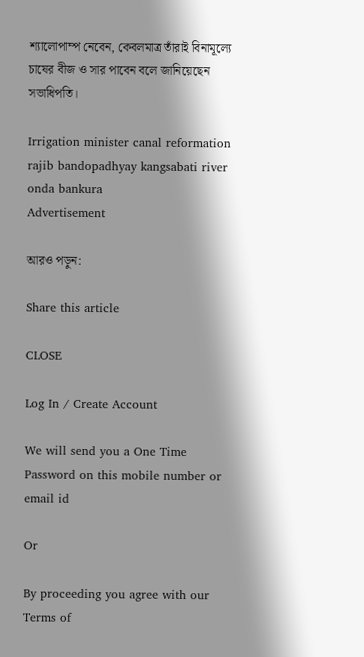শ্যালোপাম্প নেবেন, কেবলমাত্র তাঁরাই বিনামূল্যে চাষের বীজ ও সার পাবেন বলে জানিয়েছেন সভাধিপতি।

Irrigation minister canal reformation rajib bandopadhyay kangsabati river onda bankura
Advertisement

আরও পড়ুন:

Share this article

CLOSE

Log In / Create Account

We will send you a One Time Password on this mobile number or email id

Or

By proceeding you agree with our Terms of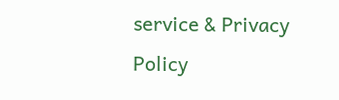service & Privacy Policy